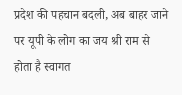प्रदेश की पहचान बदली, अब बाहर जाने पर यूपी के लोग का जय श्री राम से होता है स्वागत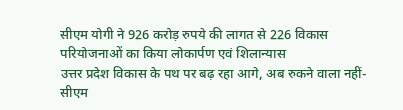सीएम योगी ने 926 करोड़ रुपये की लागत से 226 विकास परियोजनाओं का किया लोकार्पण एवं शिलान्यास
उत्तर प्रदेश विकास के पथ पर बढ़ रहा आगे, अब रुकने वाला नहीं- सीएम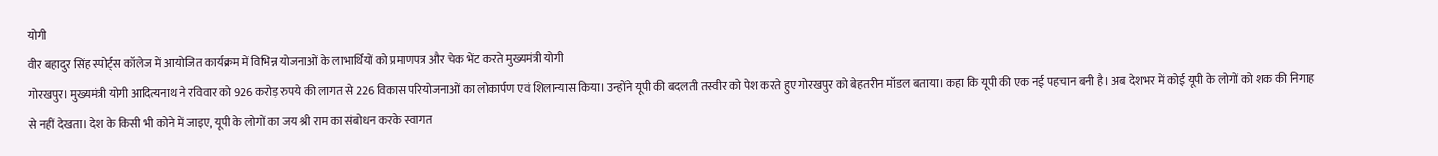योगी
वीर बहादुर सिंह स्पोर्ट्स कॉलेज में आयोजित कार्यक्रम में विभिन्न योजनाओं के लाभार्थियों को प्रमाणपत्र और चेक भेंट करते मुख्यमंत्री योगी
गोरखपुर। मुख्यमंत्री योगी आदित्यनाथ ने रविवार को 926 करोड़ रुपये की लागत से 226 विकास परियोजनाओं का लोकार्पण एवं शिलान्यास किया। उन्होंने यूपी की बदलती तस्वीर को पेश करते हुए गोरखपुर को बेहतरीन मॉडल बताया। कहा कि यूपी की एक नई पहचान बनी है। अब देशभर में कोई यूपी के लोगों को शक की निगाह से नहीं देखता। देश के किसी भी कोने में जाइए, यूपी के लोगों का जय श्री राम का संबोधन करके स्वागत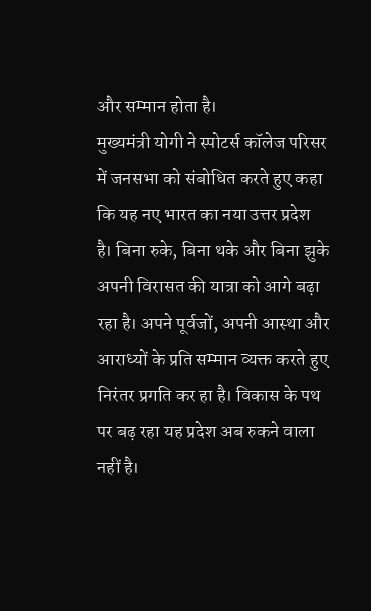और सम्मान होता है।
मुख्यमंत्री योगी ने स्पोटर्स कॉलेज परिसर में जनसभा को संबोधित करते हुए कहा कि यह नए भारत का नया उत्तर प्रदेश है। बिना रुके, बिना थके और बिना झुके अपनी विरासत की यात्रा को आगे बढ़ा रहा है। अपने पूर्वजों, अपनी आस्था और आराध्यों के प्रति सम्मान व्यक्त करते हुए निरंतर प्रगति कर हा है। विकास के पथ पर बढ़ रहा यह प्रदेश अब रुकने वाला नहीं है।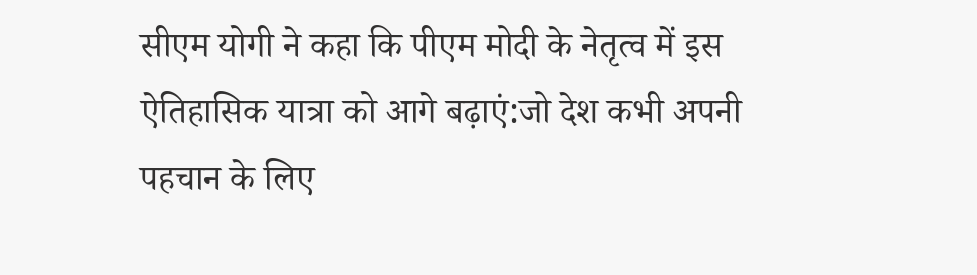सीएम योगी ने कहा कि पीएम मोदी के नेतृत्व में इस ऐतिहासिक यात्रा को आगे बढ़ाएं:जो देश कभी अपनी पहचान के लिए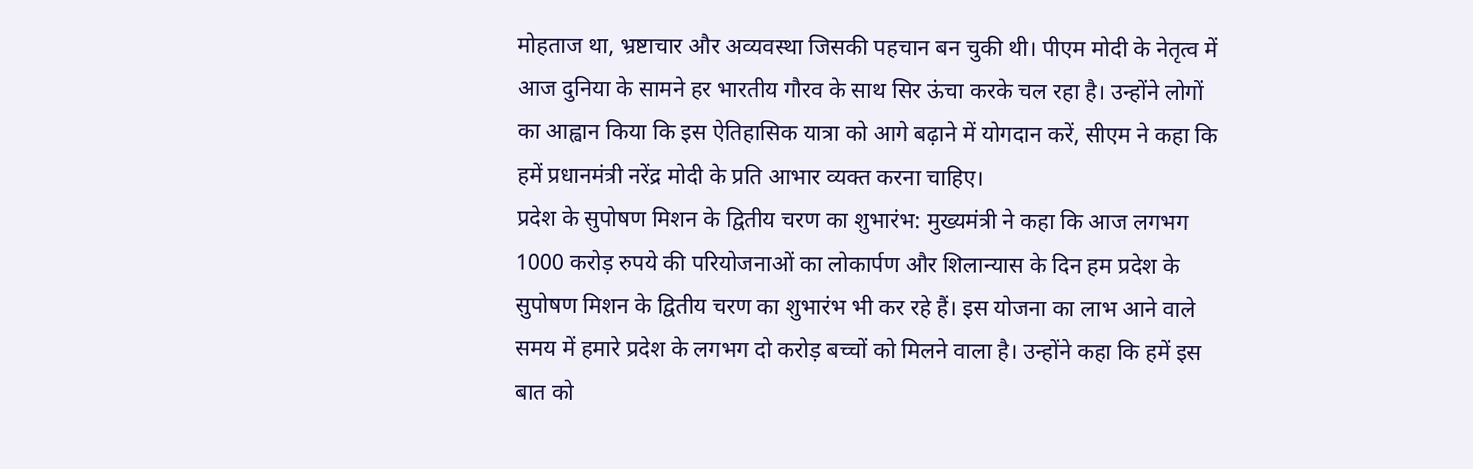मोहताज था, भ्रष्टाचार और अव्यवस्था जिसकी पहचान बन चुकी थी। पीएम मोदी के नेतृत्व में आज दुनिया के सामने हर भारतीय गौरव के साथ सिर ऊंचा करके चल रहा है। उन्होंने लोगों का आह्वान किया कि इस ऐतिहासिक यात्रा को आगे बढ़ाने में योगदान करें, सीएम ने कहा कि हमें प्रधानमंत्री नरेंद्र मोदी के प्रति आभार व्यक्त करना चाहिए।
प्रदेश के सुपोषण मिशन के द्वितीय चरण का शुभारंभ: मुख्यमंत्री ने कहा कि आज लगभग 1000 करोड़ रुपये की परियोजनाओं का लोकार्पण और शिलान्यास के दिन हम प्रदेश के सुपोषण मिशन के द्वितीय चरण का शुभारंभ भी कर रहे हैं। इस योजना का लाभ आने वाले समय में हमारे प्रदेश के लगभग दो करोड़ बच्चों को मिलने वाला है। उन्होंने कहा कि हमें इस बात को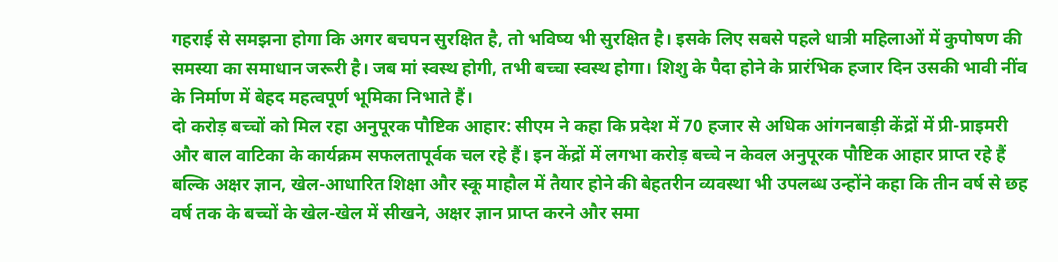गहराई से समझना होगा कि अगर बचपन सुरक्षित है, तो भविष्य भी सुरक्षित है। इसके लिए सबसे पहले धात्री महिलाओं में कुपोषण की समस्या का समाधान जरूरी है। जब मां स्वस्थ होगी, तभी बच्चा स्वस्थ होगा। शिशु के पैदा होने के प्रारंभिक हजार दिन उसकी भावी नींव के निर्माण में बेहद महत्वपूर्ण भूमिका निभाते हैं।
दो करोड़ बच्चों को मिल रहा अनुपूरक पौष्टिक आहार: सीएम ने कहा कि प्रदेश में 70 हजार से अधिक आंगनबाड़ी केंद्रों में प्री-प्राइमरी और बाल वाटिका के कार्यक्रम सफलतापूर्वक चल रहे हैं। इन केंद्रों में लगभा करोड़ बच्चे न केवल अनुपूरक पौष्टिक आहार प्राप्त रहे हैं बल्कि अक्षर ज्ञान, खेल-आधारित शिक्षा और स्कू माहौल में तैयार होने की बेहतरीन व्यवस्था भी उपलब्ध उन्होंने कहा कि तीन वर्ष से छह वर्ष तक के बच्चों के खेल-खेल में सीखने, अक्षर ज्ञान प्राप्त करने और समा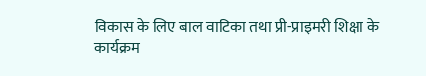विकास के लिए बाल वाटिका तथा प्री-प्राइमरी शिक्षा के कार्यक्रम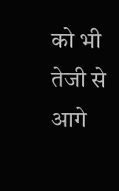को भी तेजी से आगे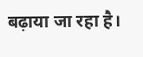बढ़ाया जा रहा है।